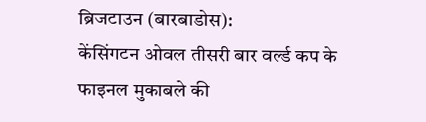ब्रिजटाउन (बारबाडोस):
केंसिंगटन ओवल तीसरी बार वर्ल्ड कप के फाइनल मुकाबले की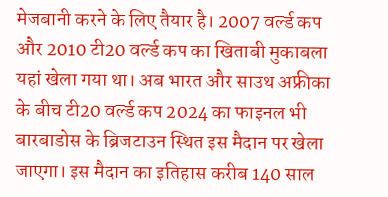मेजबानी करने के लिए तैयार है। 2007 वर्ल्ड कप और 2010 टी20 वर्ल्ड कप का खिताबी मुकाबला यहां खेला गया था। अब भारत और साउथ अफ्रीका के बीच टी20 वर्ल्ड कप 2024 का फाइनल भी बारबाडोस के ब्रिजटाउन स्थित इस मैदान पर खेला जाएगा। इस मैदान का इतिहास करीब 140 साल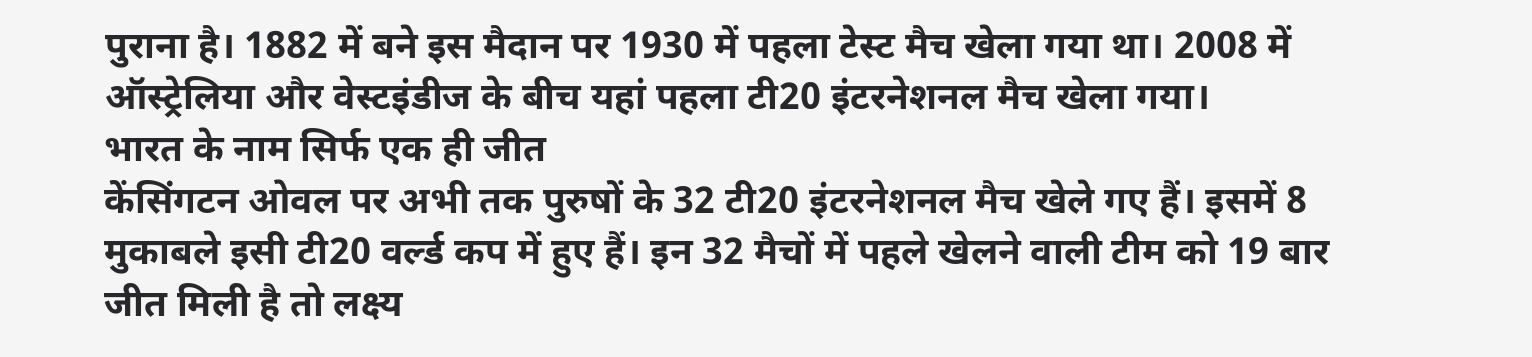पुराना है। 1882 में बने इस मैदान पर 1930 में पहला टेस्ट मैच खेला गया था। 2008 में ऑस्ट्रेलिया और वेस्टइंडीज के बीच यहां पहला टी20 इंटरनेशनल मैच खेला गया।
भारत के नाम सिर्फ एक ही जीत
केंसिंगटन ओवल पर अभी तक पुरुषों के 32 टी20 इंटरनेशनल मैच खेले गए हैं। इसमें 8 मुकाबले इसी टी20 वर्ल्ड कप में हुए हैं। इन 32 मैचों में पहले खेलने वाली टीम को 19 बार जीत मिली है तो लक्ष्य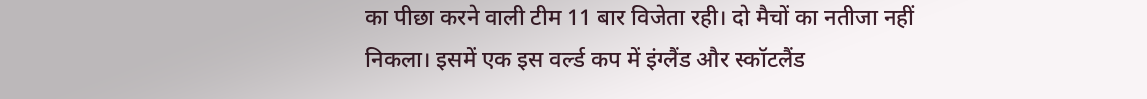का पीछा करने वाली टीम 11 बार विजेता रही। दो मैचों का नतीजा नहीं निकला। इसमें एक इस वर्ल्ड कप में इंग्लैंड और स्कॉटलैंड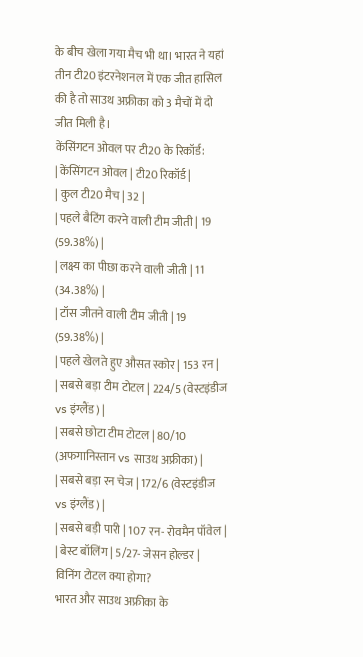के बीच खेला गया मैच भी था। भारत ने यहां तीन टी20 इंटरनेशनल में एक जीत हासिल की है तो साउथ अफ्रीका को 3 मैचों में दो जीत मिली है।
केंसिंगटन ओवल पर टी20 के रिकॉर्ड:
| केंसिंगटन ओवल | टी20 रिकॉर्ड |
| कुल टी20 मैच | 32 |
| पहले बैटिंग करने वाली टीम जीती | 19 (59.38%) |
| लक्ष्य का पीछा करने वाली जीती | 11 (34.38%) |
| टॉस जीतने वाली टीम जीती | 19 (59.38%) |
| पहले खेलते हुए औसत स्कोर | 153 रन |
| सबसे बड़ा टीम टोटल | 224/5 (वेस्टइंडीज vs इंग्लैंड) |
| सबसे छोटा टीम टोटल | 80/10 (अफगानिस्तान vs साउथ अफ्रीका) |
| सबसे बड़ा रन चेज | 172/6 (वेस्टइंडीज vs इंग्लैंड) |
| सबसे बड़ी पारी | 107 रन- रोवमैन पॉवेल |
| बेस्ट बॉलिंग | 5/27- जेसन होल्डर |
विनिंग टोटल क्या होगा?
भारत और साउथ अफ्रीका के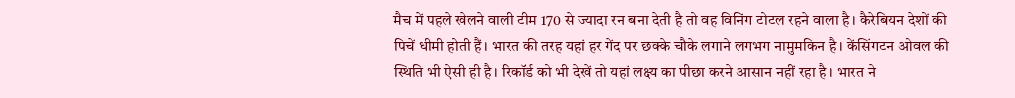मैच में पहले खेलने वाली टीम 170 से ज्यादा रन बना देती है तो वह विनिंग टोटल रहने वाला है। कैरेबियन देशों की पिचें धीमी होती हैं। भारत की तरह यहां हर गेंद पर छक्के चौके लगाने लगभग नामुमकिन है। केंसिंगटन ओवल की स्थिति भी ऐसी ही है। रिकॉर्ड को भी देखें तो यहां लक्ष्य का पीछा करने आसान नहीं रहा है। भारत ने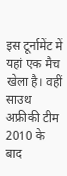इस टूर्नामेंट में यहां एक मैच खेला है। वहीं साउथ अफ्रीकी टीम 2010 के बाद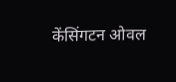केंसिंगटन ओवल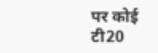पर कोई टी20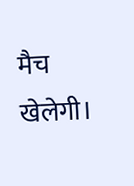मैच खेलेगी।